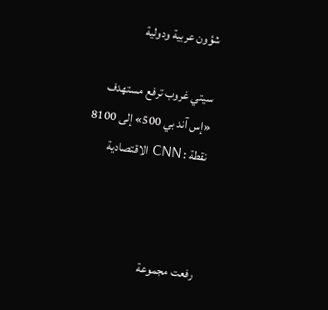شؤون عربية ودولية

سيتي غروب ترفع مستهدف «إس آند بي 500» إلى 8100 نقطة : CNN الاقتصادية



رفعت مجموعة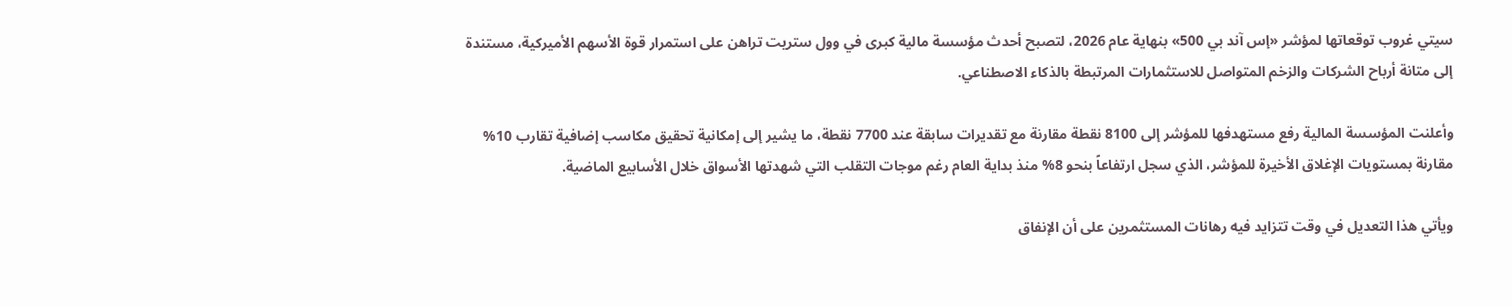سيتي غروب توقعاتها لمؤشر «إس آند بي 500» بنهاية عام 2026، لتصبح أحدث مؤسسة مالية كبرى في وول ستريت تراهن على استمرار قوة الأسهم الأميركية، مستندة إلى متانة أرباح الشركات والزخم المتواصل للاستثمارات المرتبطة بالذكاء الاصطناعي.

وأعلنت المؤسسة المالية رفع مستهدفها للمؤشر إلى 8100 نقطة مقارنة مع تقديرات سابقة عند 7700 نقطة، ما يشير إلى إمكانية تحقيق مكاسب إضافية تقارب 10% مقارنة بمستويات الإغلاق الأخيرة للمؤشر، الذي سجل ارتفاعاً بنحو 8% منذ بداية العام رغم موجات التقلب التي شهدتها الأسواق خلال الأسابيع الماضية.

ويأتي هذا التعديل في وقت تتزايد فيه رهانات المستثمرين على أن الإنفاق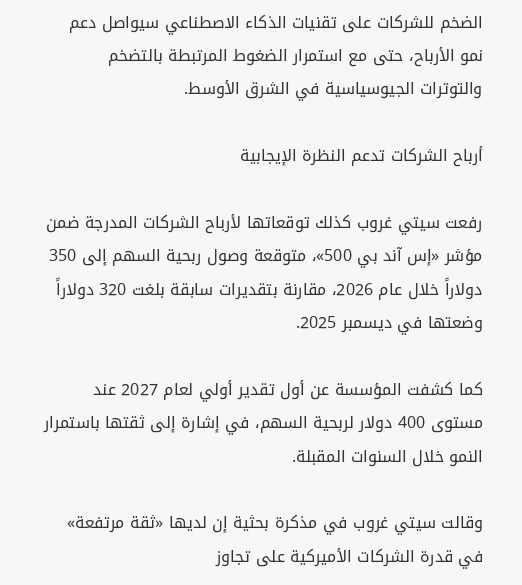الضخم للشركات على تقنيات الذكاء الاصطناعي سيواصل دعم نمو الأرباح، حتى مع استمرار الضغوط المرتبطة بالتضخم والتوترات الجيوسياسية في الشرق الأوسط.

أرباح الشركات تدعم النظرة الإيجابية

رفعت سيتي غروب كذلك توقعاتها لأرباح الشركات المدرجة ضمن مؤشر «إس آند بي 500»، متوقعة وصول ربحية السهم إلى 350 دولاراً خلال عام 2026، مقارنة بتقديرات سابقة بلغت 320 دولاراً وضعتها في ديسمبر 2025.

كما كشفت المؤسسة عن أول تقدير أولي لعام 2027 عند مستوى 400 دولار لربحية السهم، في إشارة إلى ثقتها باستمرار النمو خلال السنوات المقبلة.

وقالت سيتي غروب في مذكرة بحثية إن لديها «ثقة مرتفعة» في قدرة الشركات الأميركية على تجاوز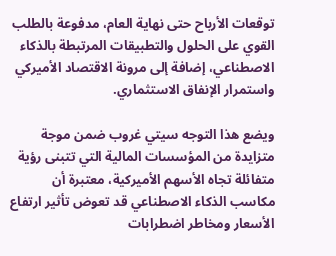توقعات الأرباح حتى نهاية العام، مدفوعة بالطلب القوي على الحلول والتطبيقات المرتبطة بالذكاء الاصطناعي، إضافة إلى مرونة الاقتصاد الأميركي واستمرار الإنفاق الاستثماري.

ويضع هذا التوجه سيتي غروب ضمن موجة متزايدة من المؤسسات المالية التي تتبنى رؤية متفائلة تجاه الأسهم الأميركية، معتبرة أن مكاسب الذكاء الاصطناعي قد تعوض تأثير ارتفاع الأسعار ومخاطر اضطرابات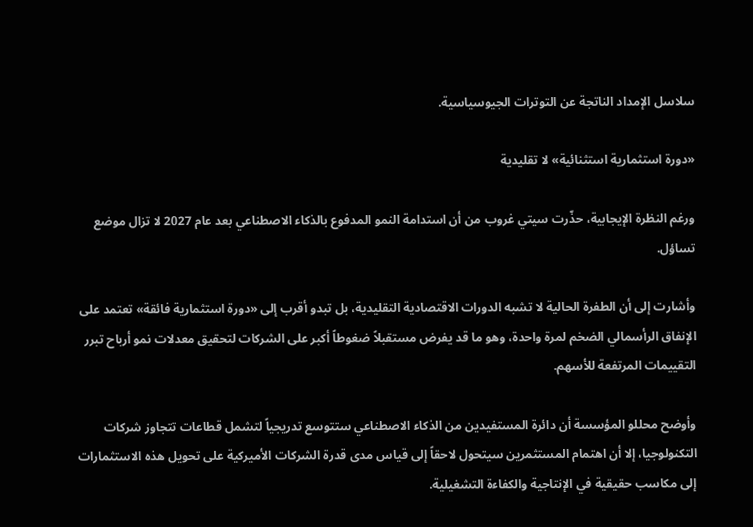سلاسل الإمداد الناتجة عن التوترات الجيوسياسية.

«دورة استثمارية استثنائية» لا تقليدية

ورغم النظرة الإيجابية، حذّرت سيتي غروب من أن استدامة النمو المدفوع بالذكاء الاصطناعي بعد عام 2027 لا تزال موضع تساؤل.

وأشارت إلى أن الطفرة الحالية لا تشبه الدورات الاقتصادية التقليدية، بل تبدو أقرب إلى «دورة استثمارية فائقة» تعتمد على الإنفاق الرأسمالي الضخم لمرة واحدة، وهو ما قد يفرض مستقبلاً ضغوطاً أكبر على الشركات لتحقيق معدلات نمو أرباح تبرر التقييمات المرتفعة للأسهم.

وأوضح محللو المؤسسة أن دائرة المستفيدين من الذكاء الاصطناعي ستتوسع تدريجياً لتشمل قطاعات تتجاوز شركات التكنولوجيا، إلا أن اهتمام المستثمرين سيتحول لاحقاً إلى قياس مدى قدرة الشركات الأميركية على تحويل هذه الاستثمارات إلى مكاسب حقيقية في الإنتاجية والكفاءة التشغيلية.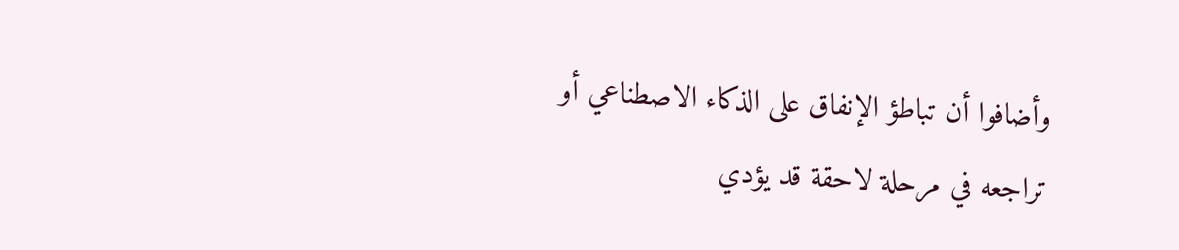وأضافوا أن تباطؤ الإنفاق على الذكاء الاصطناعي أو تراجعه في مرحلة لاحقة قد يؤدي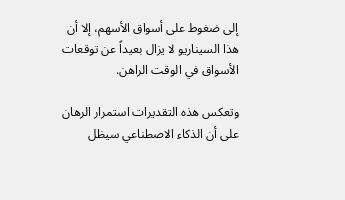إلى ضغوط على أسواق الأسهم، إلا أن هذا السيناريو لا يزال بعيداً عن توقعات الأسواق في الوقت الراهن.

وتعكس هذه التقديرات استمرار الرهان على أن الذكاء الاصطناعي سيظل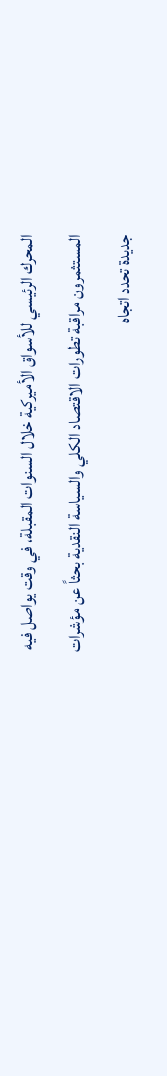المحرك الرئيسي للأسواق الأميركية خلال السنوات المقبلة، في وقت يواصل فيه المستثمرون مراقبة تطورات الاقتصاد الكلي والسياسة النقدية بحثاً عن مؤشرات جديدة تحدد اتجاه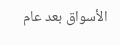الأسواق بعد عام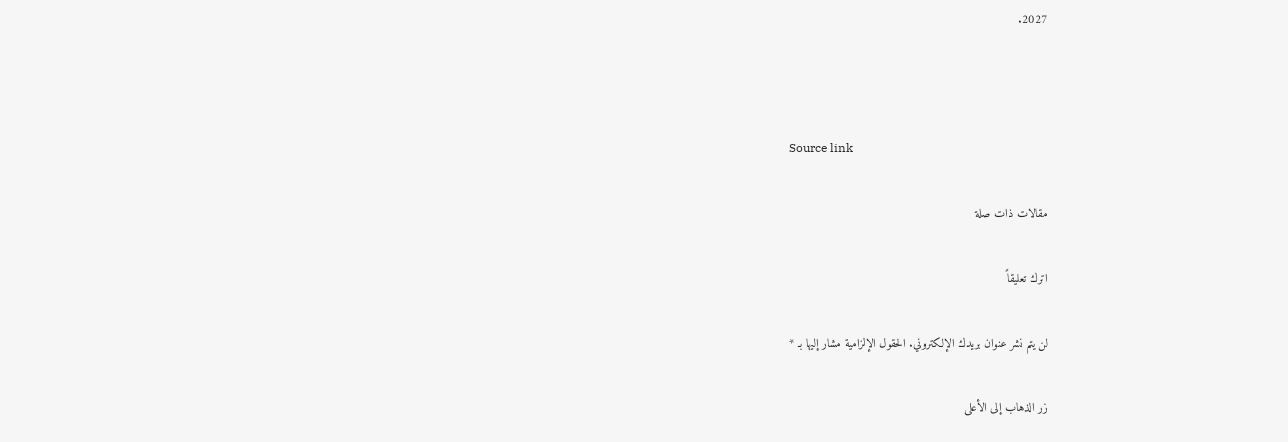2027.



Source link

مقالات ذات صلة

اترك تعليقاً

لن يتم نشر عنوان بريدك الإلكتروني. الحقول الإلزامية مشار إليها بـ *

زر الذهاب إلى الأعلى